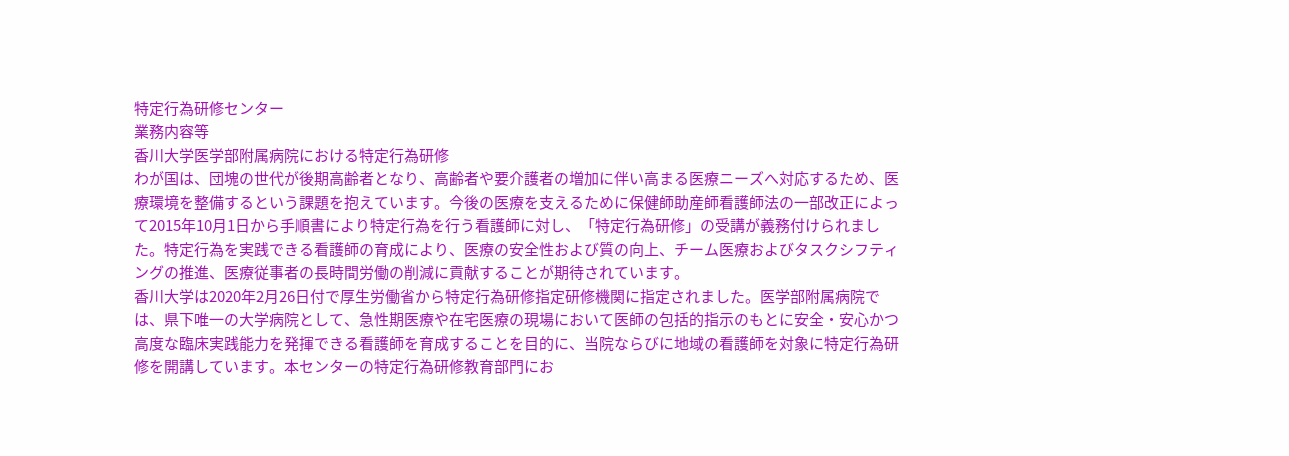特定行為研修センター
業務内容等
香川大学医学部附属病院における特定行為研修
わが国は、団塊の世代が後期高齢者となり、高齢者や要介護者の増加に伴い高まる医療ニーズへ対応するため、医療環境を整備するという課題を抱えています。今後の医療を支えるために保健師助産師看護師法の一部改正によって2015年10月1日から手順書により特定行為を行う看護師に対し、「特定行為研修」の受講が義務付けられました。特定行為を実践できる看護師の育成により、医療の安全性および質の向上、チーム医療およびタスクシフティングの推進、医療従事者の長時間労働の削減に貢献することが期待されています。
香川大学は2020年2月26日付で厚生労働省から特定行為研修指定研修機関に指定されました。医学部附属病院では、県下唯一の大学病院として、急性期医療や在宅医療の現場において医師の包括的指示のもとに安全・安心かつ高度な臨床実践能力を発揮できる看護師を育成することを目的に、当院ならびに地域の看護師を対象に特定行為研修を開講しています。本センターの特定行為研修教育部門にお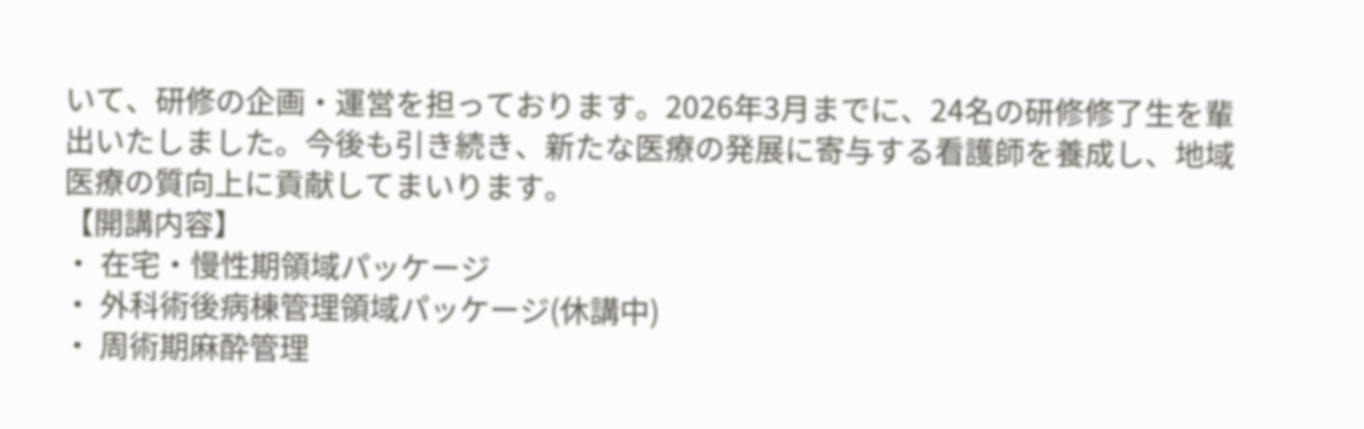いて、研修の企画・運営を担っております。2026年3月までに、24名の研修修了生を輩出いたしました。今後も引き続き、新たな医療の発展に寄与する看護師を養成し、地域医療の質向上に貢献してまいります。
【開講内容】
・ 在宅・慢性期領域パッケージ
・ 外科術後病棟管理領域パッケージ(休講中)
・ 周術期麻酔管理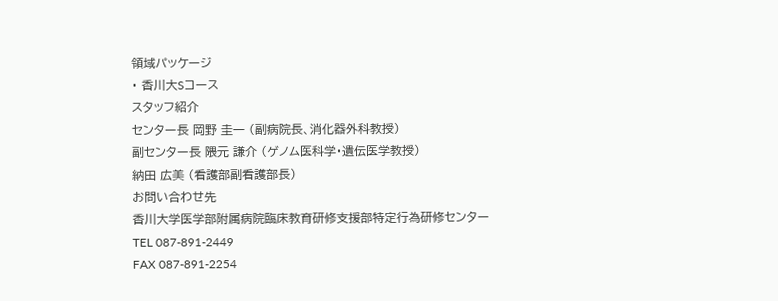領域パッケージ
・ 香川大Sコース
スタッフ紹介
センター長 岡野 圭一 (副病院長、消化器外科教授)
副センター長 隈元 謙介 (ゲノム医科学・遺伝医学教授)
納田 広美 (看護部副看護部長)
お問い合わせ先
香川大学医学部附属病院臨床教育研修支援部特定行為研修センター
TEL 087-891-2449
FAX 087-891-2254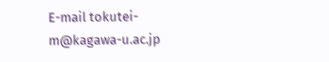E-mail tokutei-m@kagawa-u.ac.jp